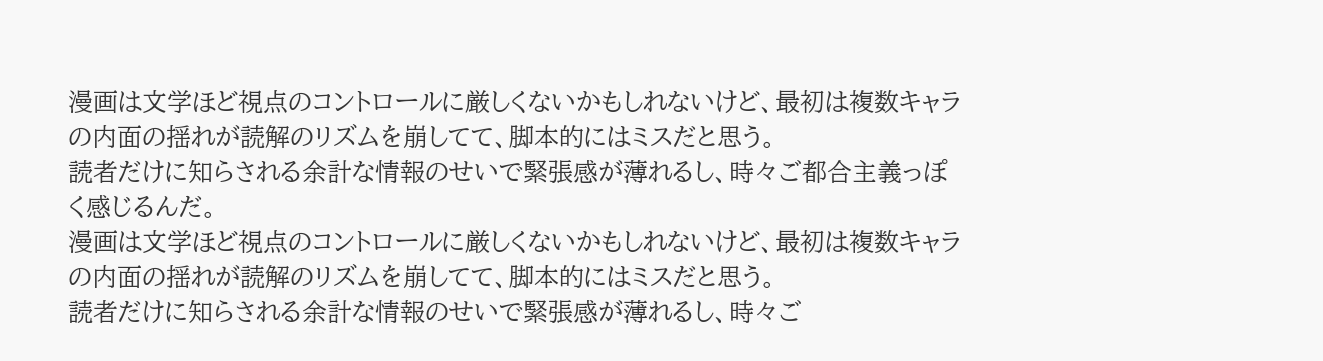漫画は文学ほど視点のコントロールに厳しくないかもしれないけど、最初は複数キャラの内面の揺れが読解のリズムを崩してて、脚本的にはミスだと思う。
読者だけに知らされる余計な情報のせいで緊張感が薄れるし、時々ご都合主義っぽく感じるんだ。
漫画は文学ほど視点のコントロールに厳しくないかもしれないけど、最初は複数キャラの内面の揺れが読解のリズムを崩してて、脚本的にはミスだと思う。
読者だけに知らされる余計な情報のせいで緊張感が薄れるし、時々ご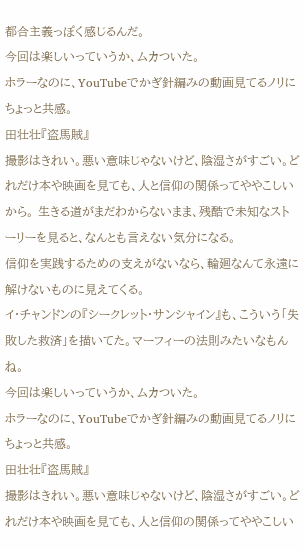都合主義っぽく感じるんだ。
今回は楽しいっていうか、ムカついた。
ホラーなのに、YouTubeでかぎ針編みの動画見てるノリにちょっと共感。
田壮壮『盗馬賊』
撮影はきれい。悪い意味じゃないけど、陰湿さがすごい。どれだけ本や映画を見ても、人と信仰の関係ってややこしいから。 生きる道がまだわからないまま、残酷で未知なストーリーを見ると、なんとも言えない気分になる。
信仰を実践するための支えがないなら、輪廻なんて永遠に解けないものに見えてくる。
イ・チャンドンの『シークレット・サンシャイン』も、こういう「失敗した救済」を描いてた。マーフィーの法則みたいなもんね。
今回は楽しいっていうか、ムカついた。
ホラーなのに、YouTubeでかぎ針編みの動画見てるノリにちょっと共感。
田壮壮『盗馬賊』
撮影はきれい。悪い意味じゃないけど、陰湿さがすごい。どれだけ本や映画を見ても、人と信仰の関係ってややこしい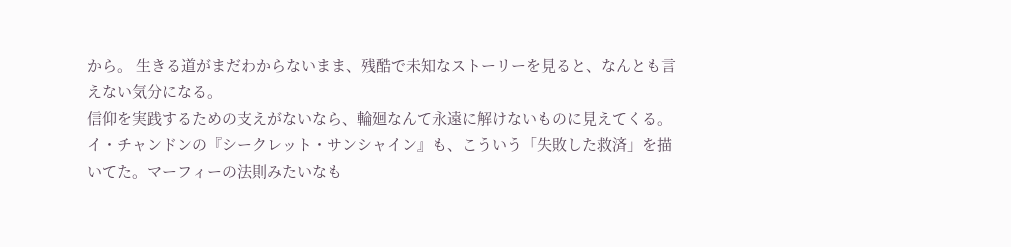から。 生きる道がまだわからないまま、残酷で未知なストーリーを見ると、なんとも言えない気分になる。
信仰を実践するための支えがないなら、輪廻なんて永遠に解けないものに見えてくる。
イ・チャンドンの『シークレット・サンシャイン』も、こういう「失敗した救済」を描いてた。マーフィーの法則みたいなも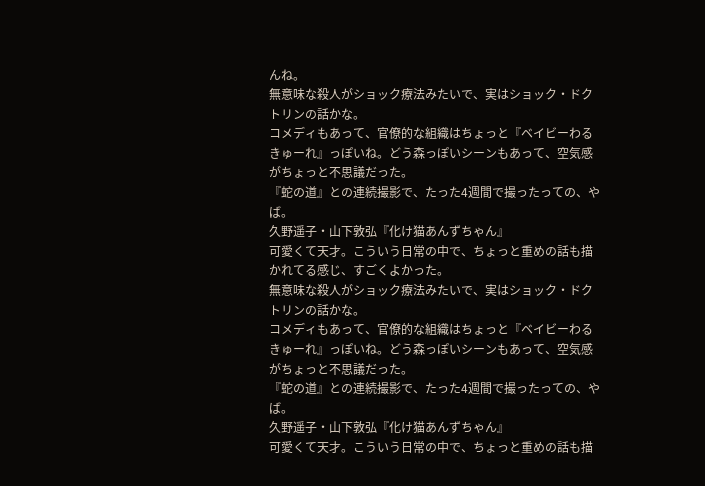んね。
無意味な殺人がショック療法みたいで、実はショック・ドクトリンの話かな。
コメディもあって、官僚的な組織はちょっと『ベイビーわるきゅーれ』っぽいね。どう森っぽいシーンもあって、空気感がちょっと不思議だった。
『蛇の道』との連続撮影で、たった4週間で撮ったっての、やば。
久野遥子・山下敦弘『化け猫あんずちゃん』
可愛くて天才。こういう日常の中で、ちょっと重めの話も描かれてる感じ、すごくよかった。
無意味な殺人がショック療法みたいで、実はショック・ドクトリンの話かな。
コメディもあって、官僚的な組織はちょっと『ベイビーわるきゅーれ』っぽいね。どう森っぽいシーンもあって、空気感がちょっと不思議だった。
『蛇の道』との連続撮影で、たった4週間で撮ったっての、やば。
久野遥子・山下敦弘『化け猫あんずちゃん』
可愛くて天才。こういう日常の中で、ちょっと重めの話も描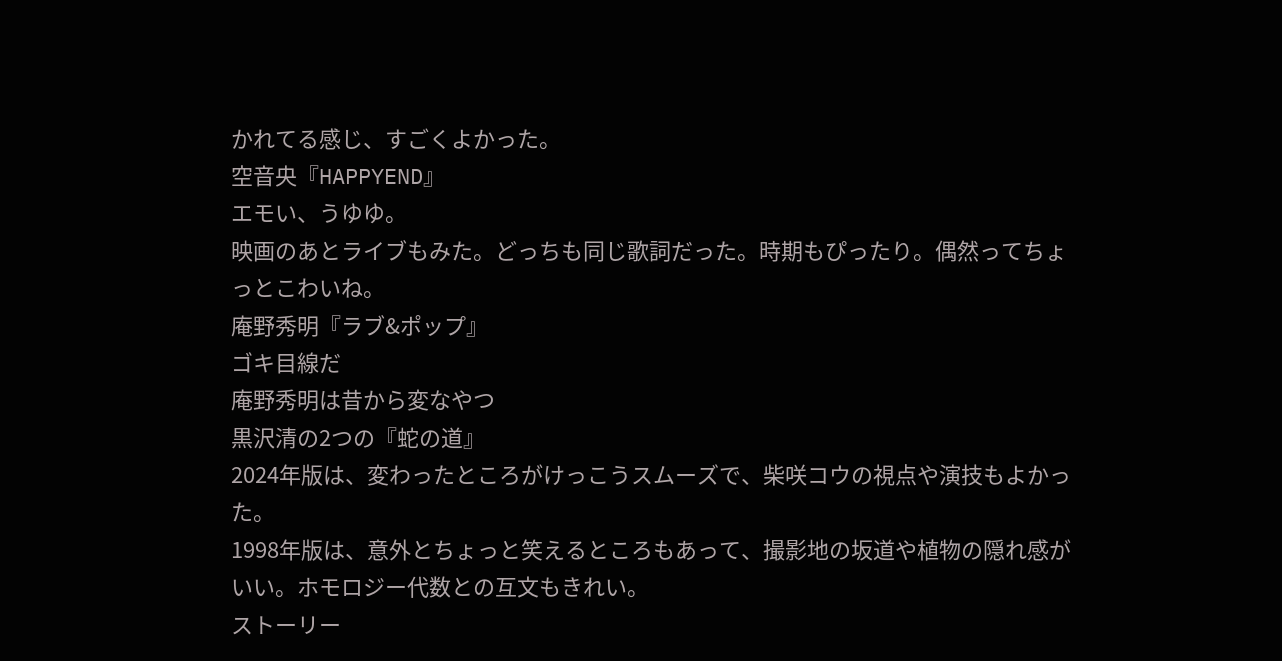かれてる感じ、すごくよかった。
空音央『HAPPYEND』
エモい、うゆゆ。
映画のあとライブもみた。どっちも同じ歌詞だった。時期もぴったり。偶然ってちょっとこわいね。
庵野秀明『ラブ&ポップ』
ゴキ目線だ
庵野秀明は昔から変なやつ
黒沢清の2つの『蛇の道』
2024年版は、変わったところがけっこうスムーズで、柴咲コウの視点や演技もよかった。
1998年版は、意外とちょっと笑えるところもあって、撮影地の坂道や植物の隠れ感がいい。ホモロジー代数との互文もきれい。
ストーリー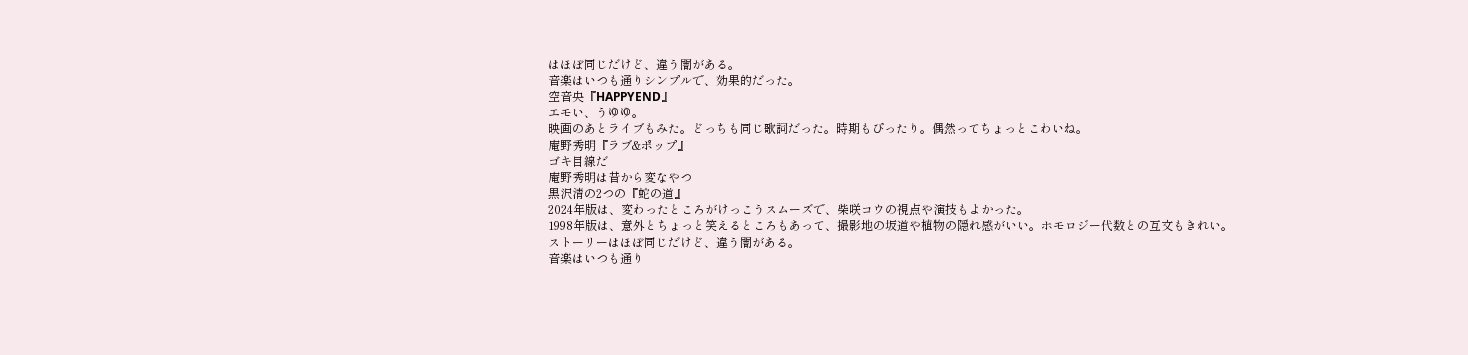はほぼ同じだけど、違う闇がある。
音楽はいつも通りシンプルで、効果的だった。
空音央『HAPPYEND』
エモい、うゆゆ。
映画のあとライブもみた。どっちも同じ歌詞だった。時期もぴったり。偶然ってちょっとこわいね。
庵野秀明『ラブ&ポップ』
ゴキ目線だ
庵野秀明は昔から変なやつ
黒沢清の2つの『蛇の道』
2024年版は、変わったところがけっこうスムーズで、柴咲コウの視点や演技もよかった。
1998年版は、意外とちょっと笑えるところもあって、撮影地の坂道や植物の隠れ感がいい。ホモロジー代数との互文もきれい。
ストーリーはほぼ同じだけど、違う闇がある。
音楽はいつも通り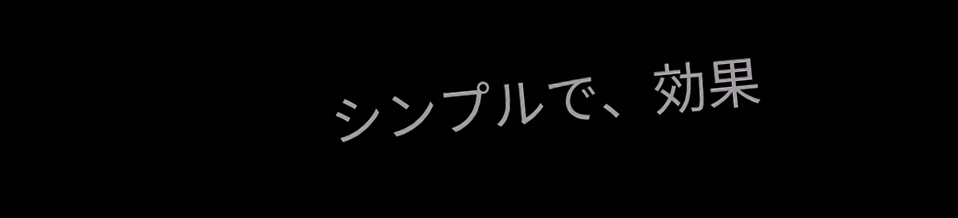シンプルで、効果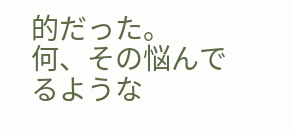的だった。
何、その悩んでるような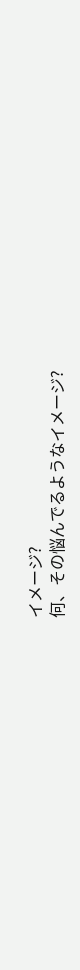イメージ?
何、その悩んでるようなイメージ?